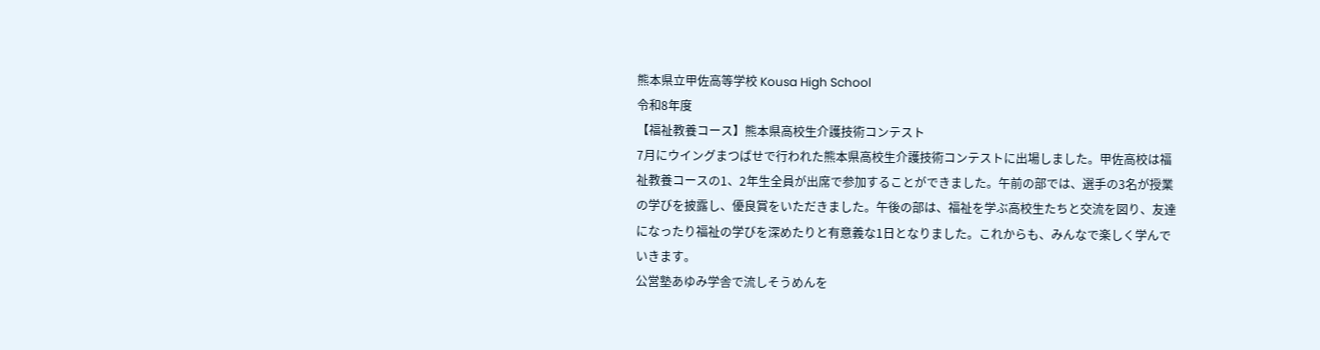熊本県立甲佐高等学校 Kousa High School
令和8年度
【福祉教養コース】熊本県高校生介護技術コンテスト
7月にウイングまつばせで行われた熊本県高校生介護技術コンテストに出場しました。甲佐高校は福祉教養コースの1、2年生全員が出席で参加することができました。午前の部では、選手の3名が授業の学びを披露し、優良賞をいただきました。午後の部は、福祉を学ぶ高校生たちと交流を図り、友達になったり福祉の学びを深めたりと有意義な1日となりました。これからも、みんなで楽しく学んでいきます。
公営塾あゆみ学舎で流しそうめんを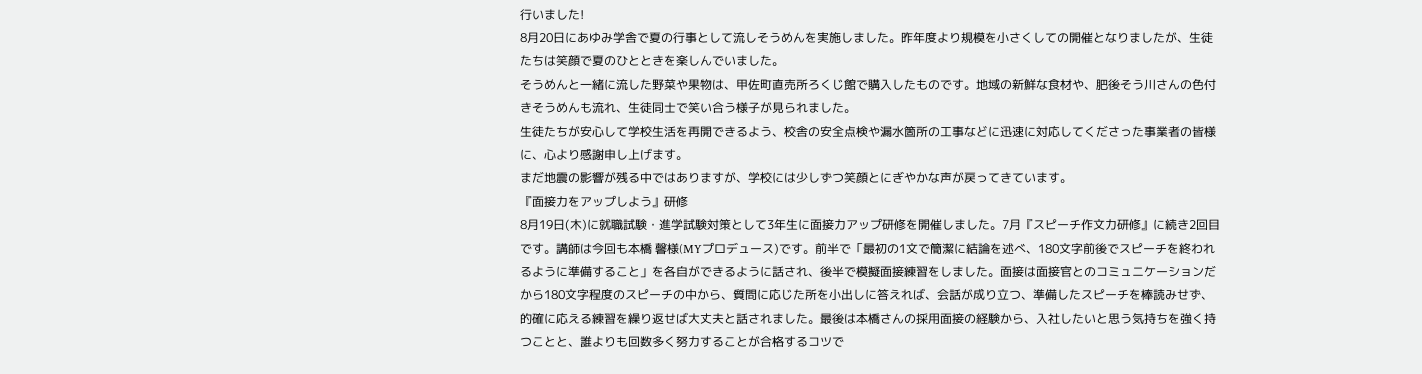行いました!
8月20日にあゆみ学舎で夏の行事として流しそうめんを実施しました。昨年度より規模を小さくしての開催となりましたが、生徒たちは笑顔で夏のひとときを楽しんでいました。
そうめんと一緒に流した野菜や果物は、甲佐町直売所ろくじ館で購入したものです。地域の新鮮な食材や、肥後そう川さんの色付きそうめんも流れ、生徒同士で笑い合う様子が見られました。
生徒たちが安心して学校生活を再開できるよう、校舎の安全点検や漏水箇所の工事などに迅速に対応してくださった事業者の皆様に、心より感謝申し上げます。
まだ地震の影響が残る中ではありますが、学校には少しずつ笑顔とにぎやかな声が戻ってきています。
『面接力をアップしよう』研修
8月19日(木)に就職試験・進学試験対策として3年生に面接力アップ研修を開催しました。7月『スピーチ作文力研修』に続き2回目です。講師は今回も本橋 馨様(MYプロデュース)です。前半で「最初の1文で簡潔に結論を述べ、180文字前後でスピーチを終われるように準備すること」を各自ができるように話され、後半で模擬面接練習をしました。面接は面接官とのコミュニケーションだから180文字程度のスピーチの中から、質問に応じた所を小出しに答えれば、会話が成り立つ、準備したスピーチを棒読みせず、的確に応える練習を繰り返せば大丈夫と話されました。最後は本橋さんの採用面接の経験から、入社したいと思う気持ちを強く持つことと、誰よりも回数多く努力することが合格するコツで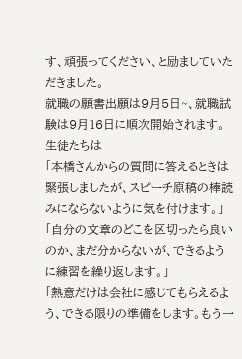す、頑張ってください、と励ましていただきました。
就職の願書出願は9月5日~、就職試験は9月16日に順次開始されます。
生徒たちは
「本橋さんからの質問に答えるときは緊張しましたが、スピーチ原稿の棒読みにならないように気を付けます。」
「自分の文章のどこを区切ったら良いのか、まだ分からないが、できるように練習を繰り返します。」
「熱意だけは会社に感じてもらえるよう、できる限りの準備をします。もう一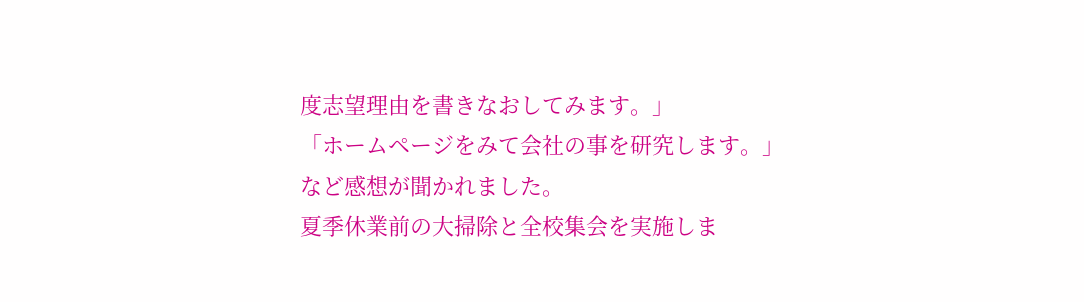度志望理由を書きなおしてみます。」
「ホームページをみて会社の事を研究します。」
など感想が聞かれました。
夏季休業前の大掃除と全校集会を実施しま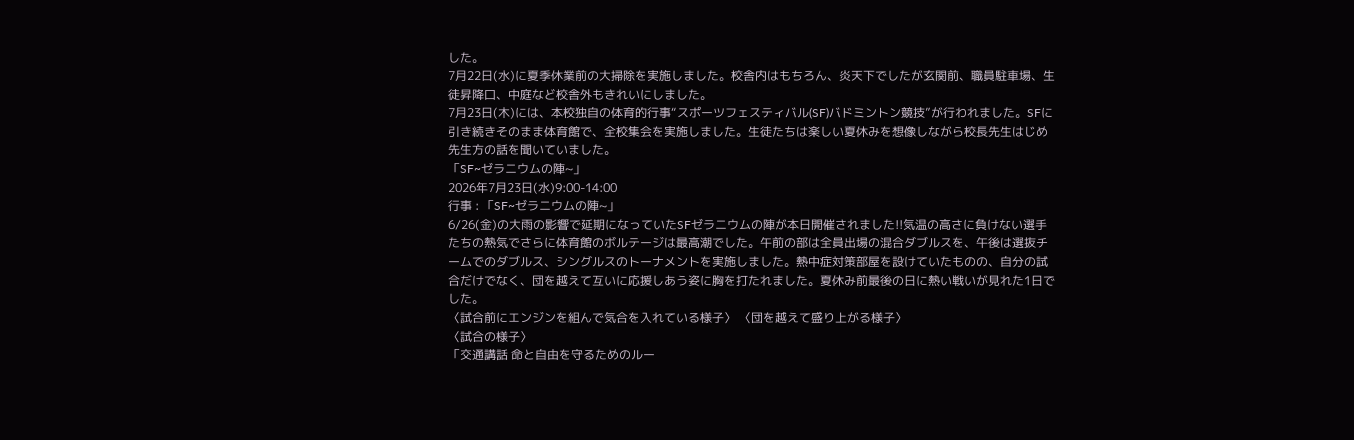した。
7月22日(水)に夏季休業前の大掃除を実施しました。校舎内はもちろん、炎天下でしたが玄関前、職員駐車場、生徒昇降口、中庭など校舎外もきれいにしました。
7月23日(木)には、本校独自の体育的行事“スポーツフェスティバル(SF)バドミントン競技”が行われました。SFに引き続きそのまま体育館で、全校集会を実施しました。生徒たちは楽しい夏休みを想像しながら校長先生はじめ先生方の話を聞いていました。
「SF~ゼラニウムの陣~」
2026年7月23日(水)9:00-14:00
行事 : 「SF~ゼラニウムの陣~」
6/26(金)の大雨の影響で延期になっていたSFゼラニウムの陣が本日開催されました!!気温の高さに負けない選手たちの熱気でさらに体育館のボルテージは最高潮でした。午前の部は全員出場の混合ダブルスを、午後は選抜チームでのダブルス、シングルスのトーナメントを実施しました。熱中症対策部屋を設けていたものの、自分の試合だけでなく、団を越えて互いに応援しあう姿に胸を打たれました。夏休み前最後の日に熱い戦いが見れた1日でした。
〈試合前にエンジンを組んで気合を入れている様子〉 〈団を越えて盛り上がる様子〉
〈試合の様子〉
「交通講話 命と自由を守るためのルー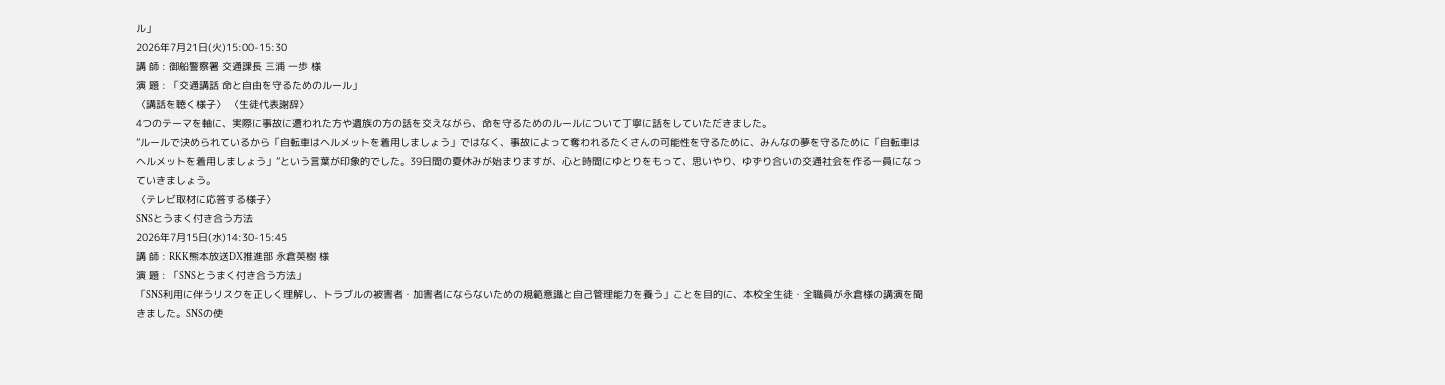ル」
2026年7月21日(火)15:00-15:30
講 師 : 御船警察署 交通課長 三浦 一歩 様
演 題 : 「交通講話 命と自由を守るためのルール」
〈講話を聴く様子〉 〈生徒代表謝辞〉
4つのテーマを軸に、実際に事故に遭われた方や遺族の方の話を交えながら、命を守るためのルールについて丁寧に話をしていただきました。
”ルールで決められているから「自転車はヘルメットを着用しましょう」ではなく、事故によって奪われるたくさんの可能性を守るために、みんなの夢を守るために「自転車はヘルメットを着用しましょう」”という言葉が印象的でした。39日間の夏休みが始まりますが、心と時間にゆとりをもって、思いやり、ゆずり合いの交通社会を作る一員になっていきましょう。
〈テレビ取材に応答する様子〉
SNSとうまく付き合う方法
2026年7月15日(水)14:30-15:45
講 師 : RKK熊本放送DX推進部 永倉英樹 様
演 題 : 「SNSとうまく付き合う方法」
「SNS利用に伴うリスクを正しく理解し、トラブルの被害者・加害者にならないための規範意識と自己管理能力を養う」ことを目的に、本校全生徒・全職員が永倉様の講演を聞きました。SNSの使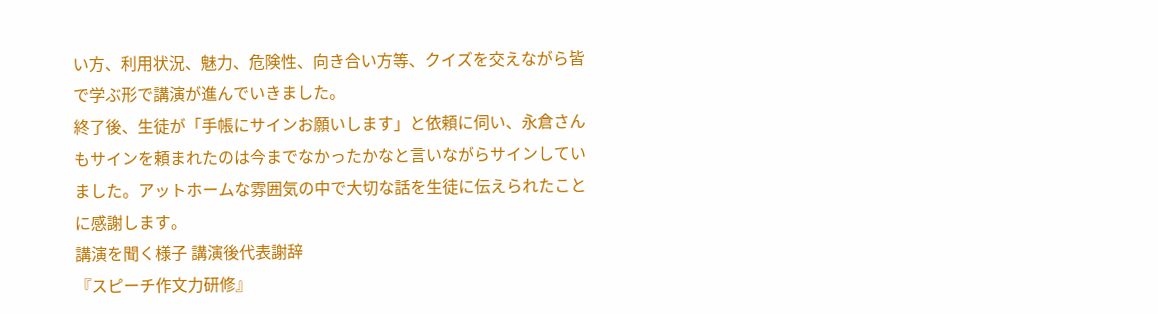い方、利用状況、魅力、危険性、向き合い方等、クイズを交えながら皆で学ぶ形で講演が進んでいきました。
終了後、生徒が「手帳にサインお願いします」と依頼に伺い、永倉さんもサインを頼まれたのは今までなかったかなと言いながらサインしていました。アットホームな雰囲気の中で大切な話を生徒に伝えられたことに感謝します。
講演を聞く様子 講演後代表謝辞
『スピーチ作文力研修』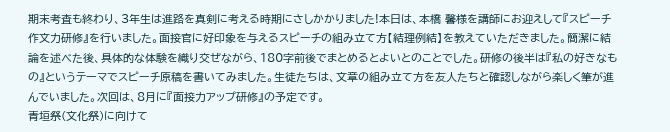期末考査も終わり、3年生は進路を真剣に考える時期にさしかかりました!本日は、本橋 馨様を講師にお迎えして『スピーチ作文力研修』を行いました。面接官に好印象を与えるスピーチの組み立て方【結理例結】を教えていただきました。簡潔に結論を述べた後、具体的な体験を織り交ぜながら、180字前後でまとめるとよいとのことでした。研修の後半は『私の好きなもの』というテーマでスピーチ原稿を書いてみました。生徒たちは、文章の組み立て方を友人たちと確認しながら楽しく筆が進んでいました。次回は、8月に『面接力アップ研修』の予定です。
青垣祭(文化祭)に向けて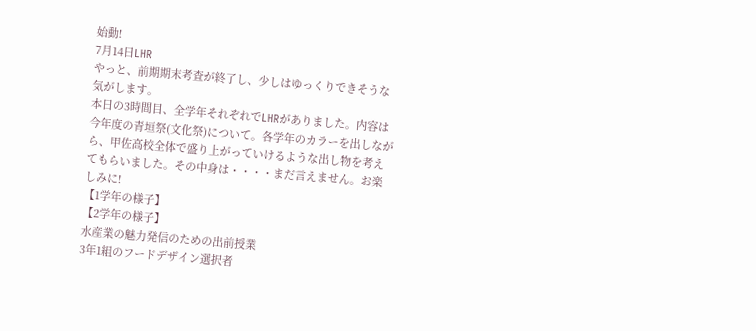始動!
7月14日LHR
やっと、前期期末考査が終了し、少しはゆっくりできそうな気がします。
本日の3時間目、全学年それぞれでLHRがありました。内容は今年度の青垣祭(文化祭)について。各学年のカラーを出しながら、甲佐高校全体で盛り上がっていけるような出し物を考えてもらいました。その中身は・・・・まだ言えません。お楽しみに!
【1学年の様子】
【2学年の様子】
水産業の魅力発信のための出前授業
3年1組のフードデザイン選択者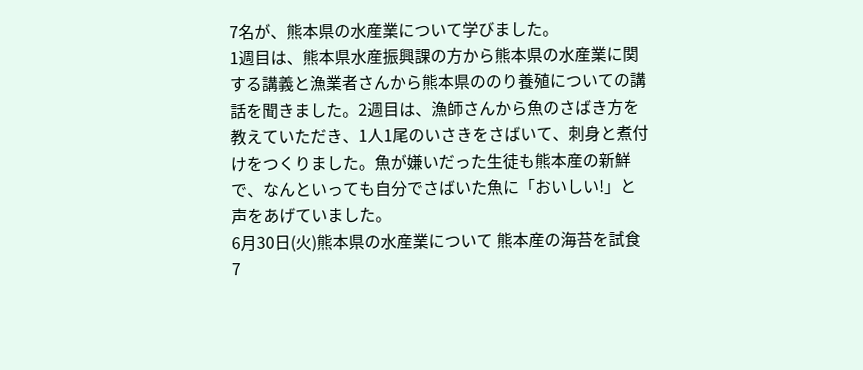7名が、熊本県の水産業について学びました。
1週目は、熊本県水産振興課の方から熊本県の水産業に関する講義と漁業者さんから熊本県ののり養殖についての講話を聞きました。2週目は、漁師さんから魚のさばき方を教えていただき、1人1尾のいさきをさばいて、刺身と煮付けをつくりました。魚が嫌いだった生徒も熊本産の新鮮で、なんといっても自分でさばいた魚に「おいしい!」と声をあげていました。
6月30日(火)熊本県の水産業について 熊本産の海苔を試食
7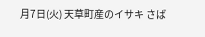月7日(火) 天草町産のイサキ さば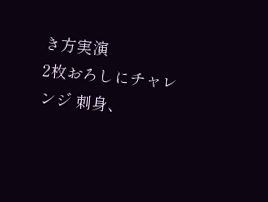き方実演
2枚おろしにチャレンジ 刺身、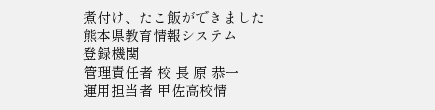煮付け、たこ飯ができました
熊本県教育情報システム
登録機関
管理責任者 校 長 原 恭一
運用担当者 甲佐高校情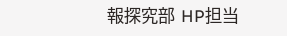報探究部 HP担当